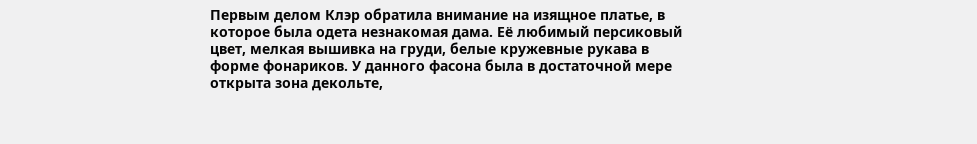Первым делом Клэр обратила внимание на изящное платье, в которое была одета незнакомая дама. Её любимый персиковый цвет, мелкая вышивка на груди, белые кружевные рукава в форме фонариков. У данного фасона была в достаточной мере открыта зона декольте,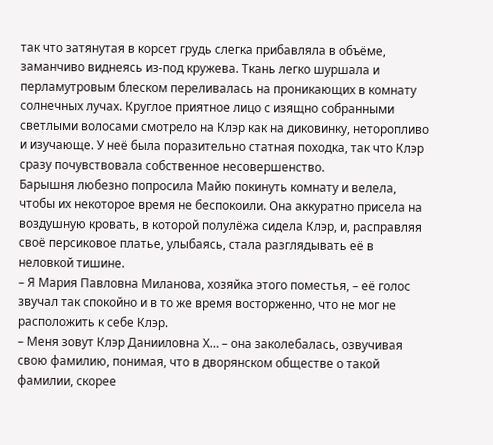так что затянутая в корсет грудь слегка прибавляла в объёме, заманчиво виднеясь из-под кружева. Ткань легко шуршала и перламутровым блеском переливалась на проникающих в комнату солнечных лучах. Круглое приятное лицо с изящно собранными светлыми волосами смотрело на Клэр как на диковинку, неторопливо и изучающе. У неё была поразительно статная походка, так что Клэр сразу почувствовала собственное несовершенство.
Барышня любезно попросила Майю покинуть комнату и велела, чтобы их некоторое время не беспокоили. Она аккуратно присела на воздушную кровать, в которой полулёжа сидела Клэр, и, расправляя своё персиковое платье, улыбаясь, стала разглядывать её в неловкой тишине.
– Я Мария Павловна Миланова, хозяйка этого поместья, – её голос звучал так спокойно и в то же время восторженно, что не мог не расположить к себе Клэр.
– Меня зовут Клэр Данииловна Х… – она заколебалась, озвучивая свою фамилию, понимая, что в дворянском обществе о такой фамилии, скорее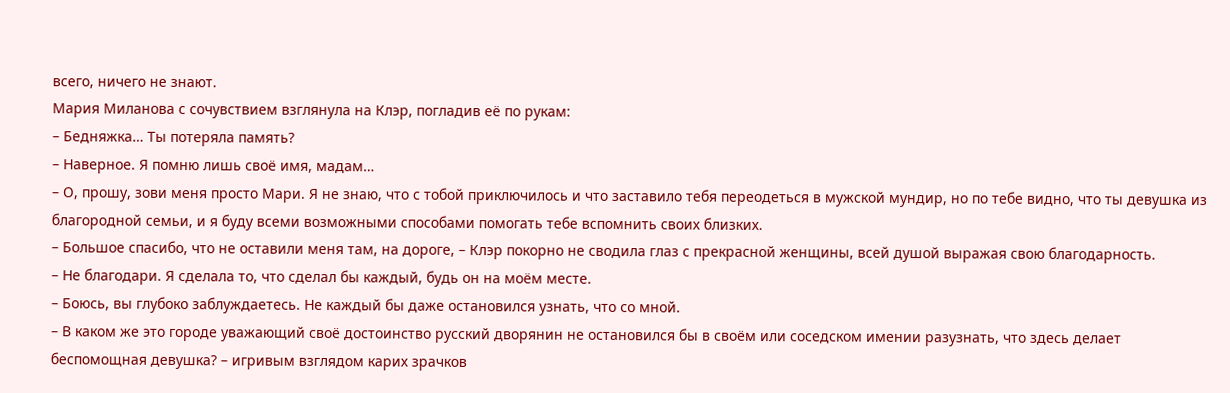всего, ничего не знают.
Мария Миланова с сочувствием взглянула на Клэр, погладив её по рукам:
– Бедняжка… Ты потеряла память?
– Наверное. Я помню лишь своё имя, мадам…
– О, прошу, зови меня просто Мари. Я не знаю, что с тобой приключилось и что заставило тебя переодеться в мужской мундир, но по тебе видно, что ты девушка из благородной семьи, и я буду всеми возможными способами помогать тебе вспомнить своих близких.
– Большое спасибо, что не оставили меня там, на дороге, – Клэр покорно не сводила глаз с прекрасной женщины, всей душой выражая свою благодарность.
– Не благодари. Я сделала то, что сделал бы каждый, будь он на моём месте.
– Боюсь, вы глубоко заблуждаетесь. Не каждый бы даже остановился узнать, что со мной.
– В каком же это городе уважающий своё достоинство русский дворянин не остановился бы в своём или соседском имении разузнать, что здесь делает беспомощная девушка? – игривым взглядом карих зрачков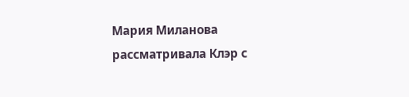Мария Миланова рассматривала Клэр с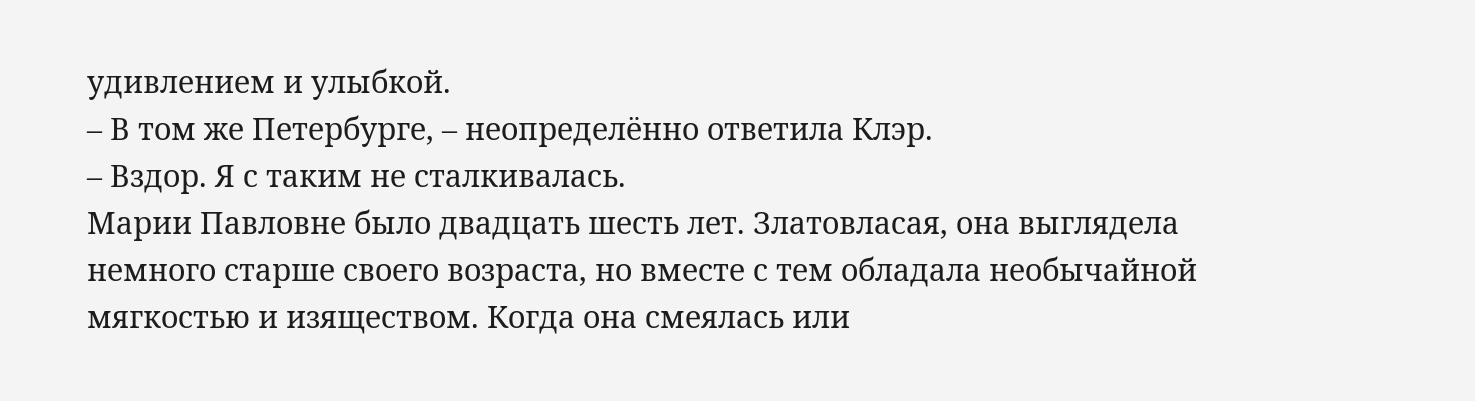удивлением и улыбкой.
– В том же Петербурге, – неопределённо ответила Клэр.
– Вздор. Я с таким не сталкивалась.
Марии Павловне было двадцать шесть лет. Златовласая, она выглядела немного старше своего возраста, но вместе с тем обладала необычайной мягкостью и изяществом. Когда она смеялась или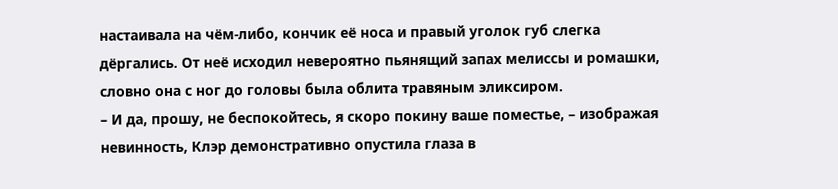настаивала на чём-либо, кончик её носа и правый уголок губ слегка дёргались. От неё исходил невероятно пьянящий запах мелиссы и ромашки, словно она с ног до головы была облита травяным эликсиром.
– И да, прошу, не беспокойтесь, я скоро покину ваше поместье, – изображая невинность, Клэр демонстративно опустила глаза в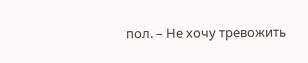пол. – Не хочу тревожить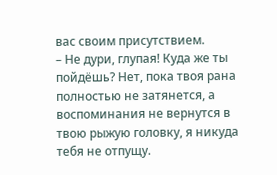вас своим присутствием.
– Не дури, глупая! Куда же ты пойдёшь? Нет, пока твоя рана полностью не затянется, а воспоминания не вернутся в твою рыжую головку, я никуда тебя не отпущу.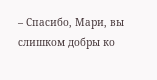– Спасибо, Мари, вы слишком добры ко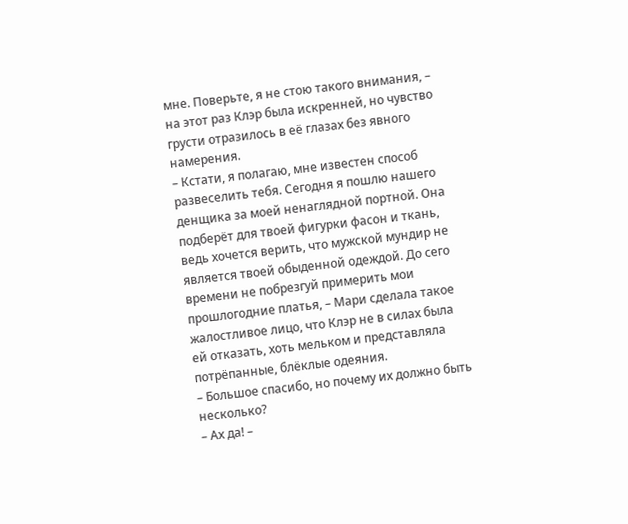мне. Поверьте, я не стою такого внимания, – на этот раз Клэр была искренней, но чувство грусти отразилось в её глазах без явного намерения.
– Кстати, я полагаю, мне известен способ развеселить тебя. Сегодня я пошлю нашего денщика за моей ненаглядной портной. Она подберёт для твоей фигурки фасон и ткань, ведь хочется верить, что мужской мундир не является твоей обыденной одеждой. До сего времени не побрезгуй примерить мои прошлогодние платья, – Мари сделала такое жалостливое лицо, что Клэр не в силах была ей отказать, хоть мельком и представляла потрёпанные, блёклые одеяния.
– Большое спасибо, но почему их должно быть несколько?
– Ах да! –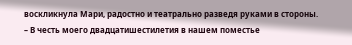воскликнула Мари, радостно и театрально разведя руками в стороны. – В честь моего двадцатишестилетия в нашем поместье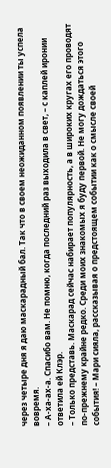через четыре дня я даю маскарадный бал. Так что в своем неожиданном появлении ты успела вовремя.
– А-ха-ах-а. Спасибо вам. Не помню, когда последний раз выходила в свет, – с каплей иронии ответила ей Клэр.
– Только представь. Маскарад сейчас набирает популярность, а в широких кругах его проводят по-прежнему крайне редко. Среди моих знакомых я буду первой. Не могу дождаться этого события! – Мари сияла, рассказывая о предстоящем событии как о смысле своей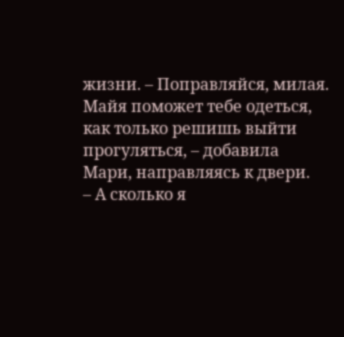жизни. – Поправляйся, милая. Майя поможет тебе одеться, как только решишь выйти прогуляться, – добавила Мари, направляясь к двери.
– А сколько я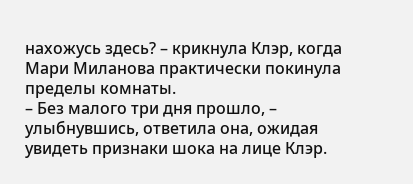нахожусь здесь? – крикнула Клэр, когда Мари Миланова практически покинула пределы комнаты.
– Без малого три дня прошло, – улыбнувшись, ответила она, ожидая увидеть признаки шока на лице Клэр.